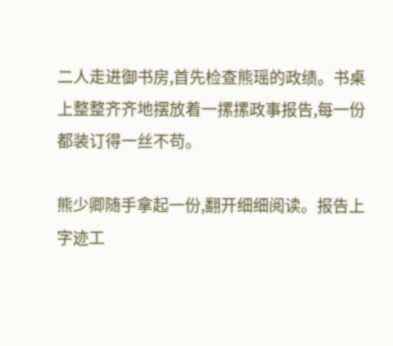二人走进御书房,首先检查熊瑶的政绩。书桌上整整齐齐地摆放着一摞摞政事报告,每一份都装订得一丝不苟。

熊少卿随手拿起一份,翻开细细阅读。报告上字迹工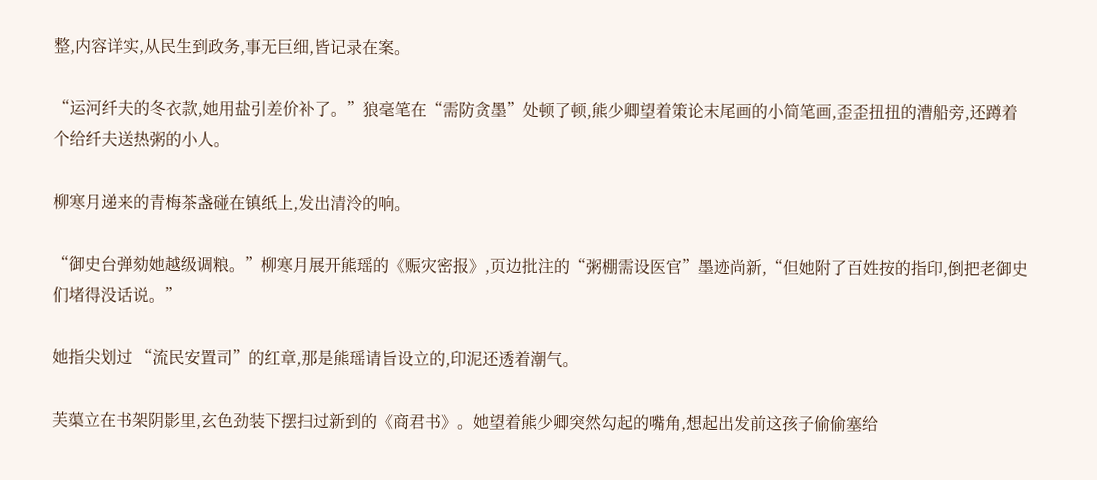整,内容详实,从民生到政务,事无巨细,皆记录在案。

“运河纤夫的冬衣款,她用盐引差价补了。”狼毫笔在“需防贪墨”处顿了顿,熊少卿望着策论末尾画的小简笔画,歪歪扭扭的漕船旁,还蹲着个给纤夫送热粥的小人。

柳寒月递来的青梅茶盏碰在镇纸上,发出清泠的响。

“御史台弹劾她越级调粮。”柳寒月展开熊瑶的《赈灾密报》,页边批注的“粥棚需设医官”墨迹尚新,“但她附了百姓按的指印,倒把老御史们堵得没话说。”

她指尖划过 “流民安置司”的红章,那是熊瑶请旨设立的,印泥还透着潮气。

芙蕖立在书架阴影里,玄色劲装下摆扫过新到的《商君书》。她望着熊少卿突然勾起的嘴角,想起出发前这孩子偷偷塞给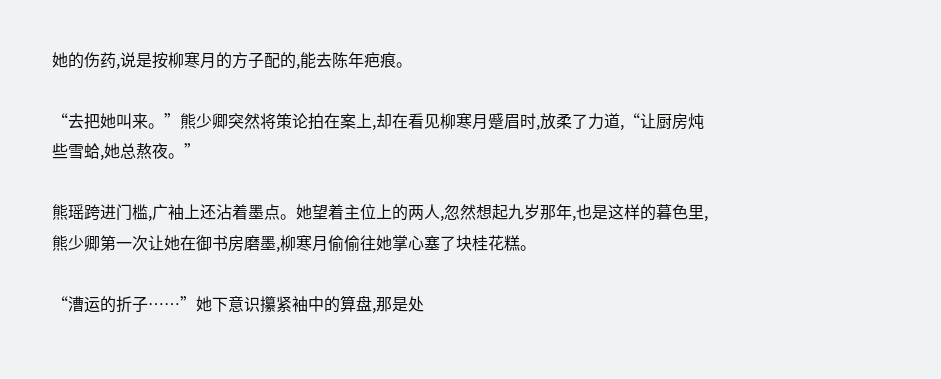她的伤药,说是按柳寒月的方子配的,能去陈年疤痕。

“去把她叫来。”熊少卿突然将策论拍在案上,却在看见柳寒月蹙眉时,放柔了力道,“让厨房炖些雪蛤,她总熬夜。”

熊瑶跨进门槛,广袖上还沾着墨点。她望着主位上的两人,忽然想起九岁那年,也是这样的暮色里,熊少卿第一次让她在御书房磨墨,柳寒月偷偷往她掌心塞了块桂花糕。

“漕运的折子……”她下意识攥紧袖中的算盘,那是处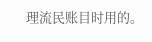理流民账目时用的。